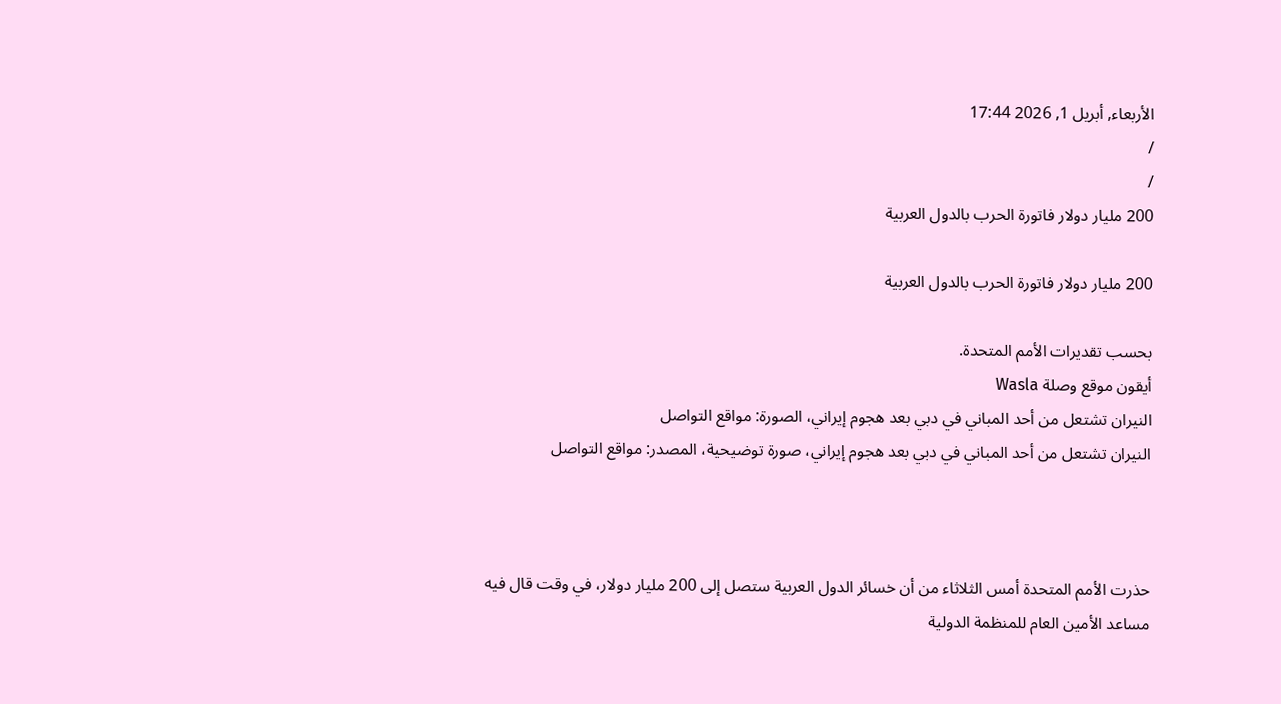الأربعاء, أبريل 1, 2026 17:44
/
/
200 مليار دولار فاتورة الحرب بالدول العربية

200 مليار دولار فاتورة الحرب بالدول العربية

بحسب تقديرات الأمم المتحدة.
أيقون موقع وصلة Wasla
النيران تشتعل من أحد المباني في دبي بعد هجوم إيراني، الصورة: مواقع التواصل
النيران تشتعل من أحد المباني في دبي بعد هجوم إيراني، صورة توضيحية، المصدر: مواقع التواصل



حذرت الأمم المتحدة أمس الثلاثاء من أن خسائر الدول العربية ستصل إلى 200 مليار دولار، في وقت قال فيه مساعد الأمين العام للمنظمة الدولية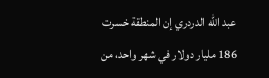عبد الله الدردري إن المنطقة خسرت 186 مليار دولار في شهر واحد، من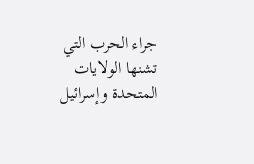جراء الحرب التي تشنها الولايات المتحدة وإسرائيل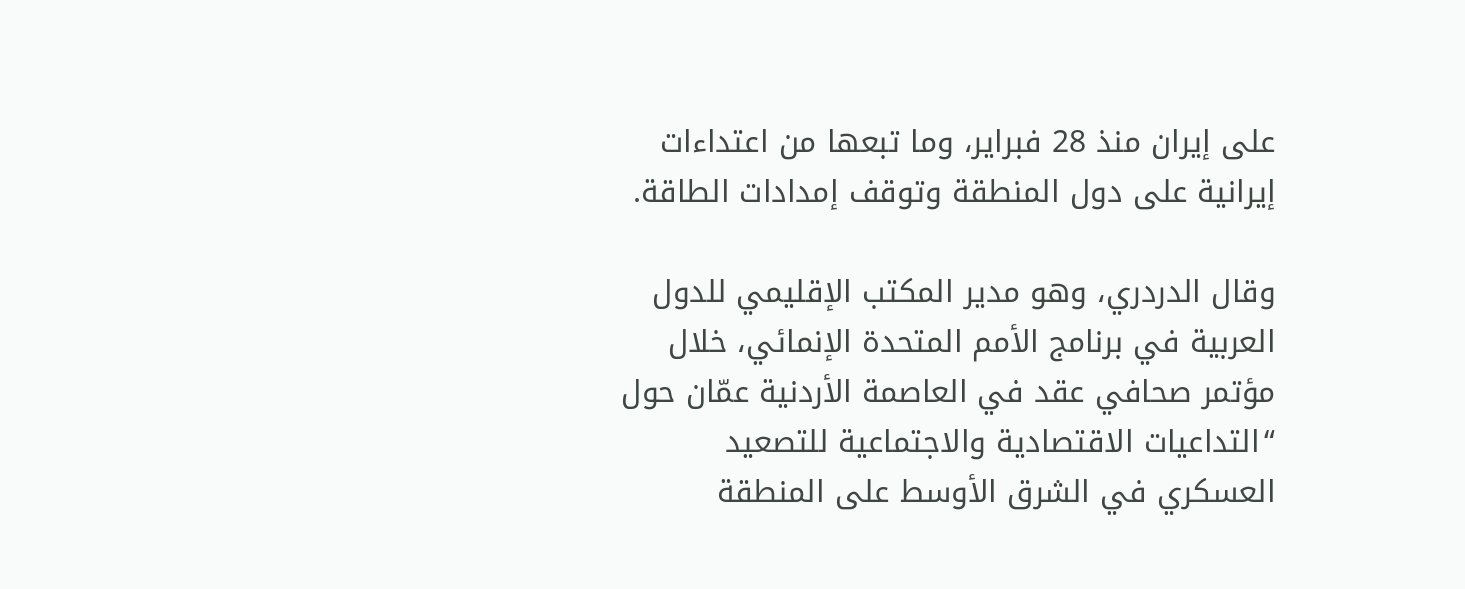على إيران منذ 28 فبراير، وما تبعها من اعتداءات إيرانية على دول المنطقة وتوقف إمدادات الطاقة.

وقال الدردري، وهو مدير المكتب الإقليمي للدول العربية في برنامج الأمم المتحدة الإنمائي، خلال مؤتمر صحافي عقد في العاصمة الأردنية عمّان حول “التداعيات الاقتصادية والاجتماعية للتصعيد العسكري في الشرق الأوسط على المنطقة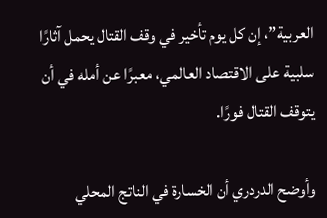العربية”، إن كل يوم تأخير في وقف القتال يحمل آثارًا سلبية على الاقتصاد العالمي، معبرًا عن أمله في أن يتوقف القتال فورًا.

وأوضح الدردري أن الخسارة في الناتج المحلي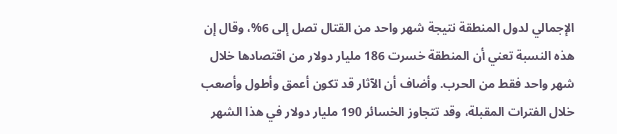الإجمالي لدول المنطقة نتيجة شهر واحد من القتال تصل إلى 6%، وقال إن هذه النسبة تعني أن المنطقة خسرت 186 مليار دولار من اقتصادها خلال شهر واحد فقط من الحرب. وأضاف أن الآثار قد تكون أعمق وأطول وأصعب خلال الفترات المقبلة، وقد تتجاوز الخسائر 190 مليار دولار في هذا الشهر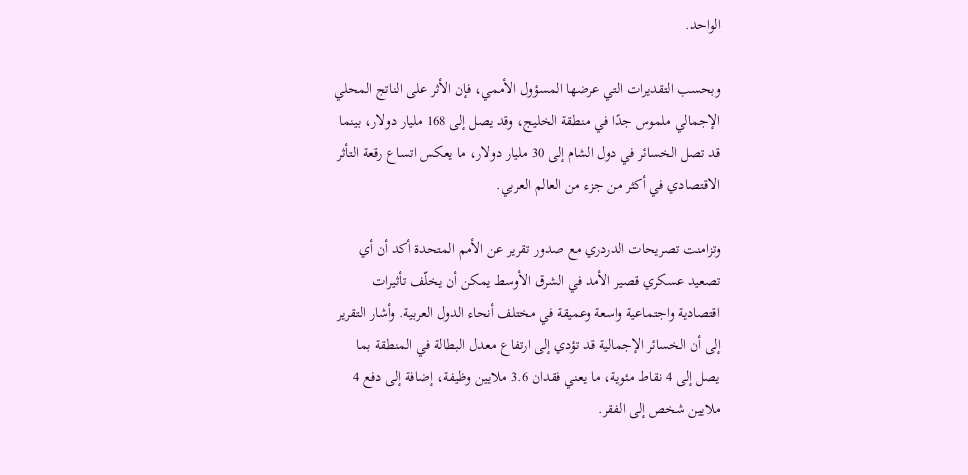الواحد.

وبحسب التقديرات التي عرضها المسؤول الأممي، فإن الأثر على الناتج المحلي الإجمالي ملموس جدًا في منطقة الخليج، وقد يصل إلى 168 مليار دولار، بينما قد تصل الخسائر في دول الشام إلى 30 مليار دولار، ما يعكس اتساع رقعة التأثر الاقتصادي في أكثر من جزء من العالم العربي.

وتزامنت تصريحات الدردري مع صدور تقرير عن الأمم المتحدة أكد أن أي تصعيد عسكري قصير الأمد في الشرق الأوسط يمكن أن يخلّف تأثيرات اقتصادية واجتماعية واسعة وعميقة في مختلف أنحاء الدول العربية. وأشار التقرير إلى أن الخسائر الإجمالية قد تؤدي إلى ارتفاع معدل البطالة في المنطقة بما يصل إلى 4 نقاط مئوية، ما يعني فقدان 3.6 ملايين وظيفة، إضافة إلى دفع 4 ملايين شخص إلى الفقر.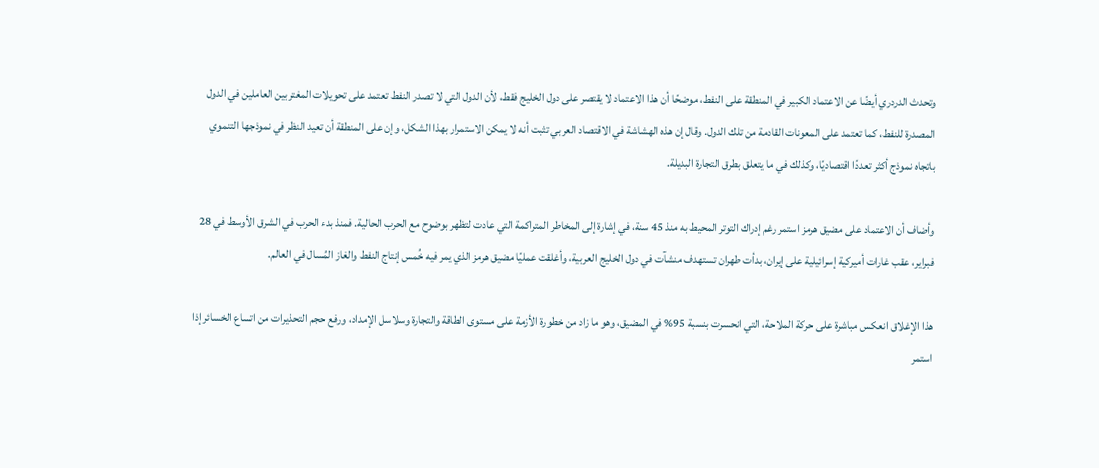وتحدث الدردري أيضًا عن الاعتماد الكبير في المنطقة على النفط، موضحًا أن هذا الاعتماد لا يقتصر على دول الخليج فقط، لأن الدول التي لا تصدر النفط تعتمد على تحويلات المغتربين العاملين في الدول المصدرة للنفط، كما تعتمد على المعونات القادمة من تلك الدول. وقال إن هذه الهشاشة في الاقتصاد العربي تثبت أنه لا يمكن الاستمرار بهذا الشكل، وإن على المنطقة أن تعيد النظر في نموذجها التنموي باتجاه نموذج أكثر تعددًا اقتصاديًا، وكذلك في ما يتعلق بطرق التجارة البديلة.

وأضاف أن الاعتماد على مضيق هرمز استمر رغم إدراك التوتر المحيط به منذ 45 سنة، في إشارة إلى المخاطر المتراكمة التي عادت لتظهر بوضوح مع الحرب الحالية. فمنذ بدء الحرب في الشرق الأوسط في 28 فبراير، عقب غارات أميركية إسرائيلية على إيران، بدأت طهران تستهدف منشآت في دول الخليج العربية، وأغلقت عمليًا مضيق هرمز الذي يمر فيه خُمس إنتاج النفط والغاز المُسال في العالم.

هذا الإغلاق انعكس مباشرة على حركة الملاحة، التي انحسرت بنسبة 95% في المضيق، وهو ما زاد من خطورة الأزمة على مستوى الطاقة والتجارة وسلاسل الإمداد، ورفع حجم التحذيرات من اتساع الخسائر إذا استمر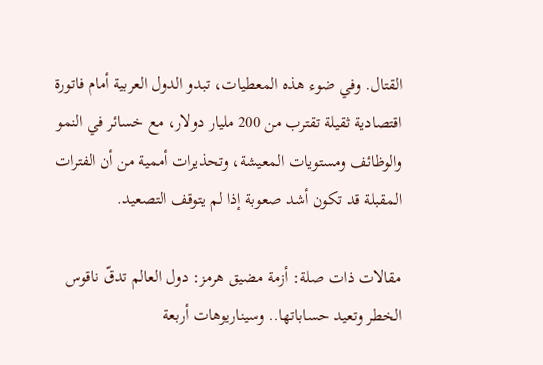القتال. وفي ضوء هذه المعطيات، تبدو الدول العربية أمام فاتورة اقتصادية ثقيلة تقترب من 200 مليار دولار، مع خسائر في النمو والوظائف ومستويات المعيشة، وتحذيرات أممية من أن الفترات المقبلة قد تكون أشد صعوبة إذا لم يتوقف التصعيد.

مقالات ذات صلة: أزمة مضيق هرمز: دول العالم تدقّ ناقوس الخطر وتعيد حساباتها.. وسيناريوهات أربعة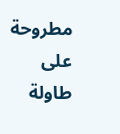مطروحة على طاولة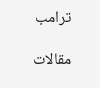ترامب

مقالات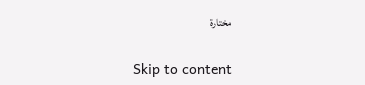مختارة

Skip to content